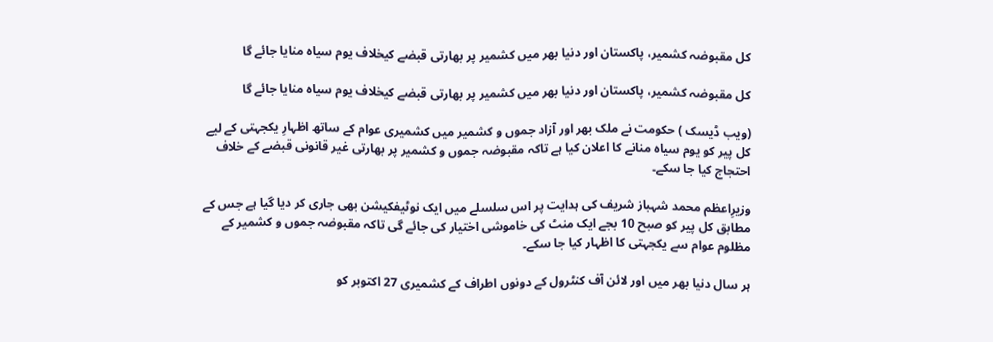کل مقبوضہ کشمیر، پاکستان اور دنیا بھر میں کشمیر پر بھارتی قبضے کیخلاف یوم سیاہ منایا جائے گا

کل مقبوضہ کشمیر، پاکستان اور دنیا بھر میں کشمیر پر بھارتی قبضے کیخلاف یوم سیاہ منایا جائے گا

(ویب ڈیسک ) حکومت نے ملک بھر اور آزاد جموں و کشمیر میں کشمیری عوام کے ساتھ اظہارِ یکجہتی کے لیے کل پیر کو یوم سیاہ منانے کا اعلان کیا ہے تاکہ مقبوضہ جموں و کشمیر پر بھارتی غیر قانونی قبضے کے خلاف احتجاج کیا جا سکے۔

وزیرِاعظم محمد شہباز شریف کی ہدایت پر اس سلسلے میں ایک نوٹیفکیشن بھی جاری کر دیا گیا ہے جس کے مطابق کل پیر کو صبح 10 بجے ایک منٹ کی خاموشی اختیار کی جائے گی تاکہ مقبوضہ جموں و کشمیر کے مظلوم عوام سے یکجہتی کا اظہار کیا جا سکے۔

ہر سال دنیا بھر میں اور لائن آف کنٹرول کے دونوں اطراف کے کشمیری 27 اکتوبر کو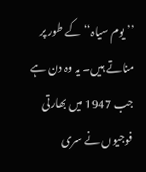’’ یوم سیاہ‘‘ کے طور پر مناتے ہیں۔ یہ وہ دن ہے جب 1947 میں بھارتی فوجیوں نے سری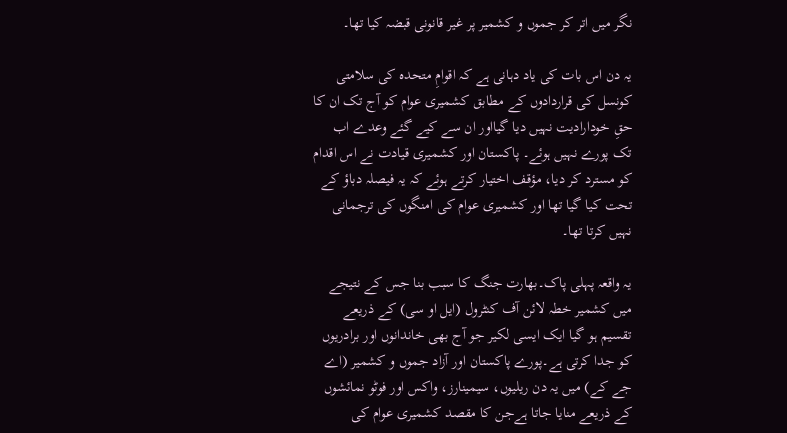نگر میں اتر کر جموں و کشمیر پر غیر قانونی قبضہ کیا تھا۔

یہ دن اس بات کی یاد دہانی ہے کہ اقوامِ متحدہ کی سلامتی کونسل کی قراردادوں کے مطابق کشمیری عوام کو آج تک ان کا حقِ خودارادیت نہیں دیا گیااور ان سے کیے گئے وعدے اب تک پورے نہیں ہوئے۔ پاکستان اور کشمیری قیادت نے اس اقدام کو مسترد کر دیا، مؤقف اختیار کرتے ہوئے کہ یہ فیصلہ دباؤ کے تحت کیا گیا تھا اور کشمیری عوام کی امنگوں کی ترجمانی نہیں کرتا تھا۔

یہ واقعہ پہلی پاک۔بھارت جنگ کا سبب بنا جس کے نتیجے میں کشمیر خطہ لائن آف کنٹرول (ایل او سی) کے ذریعے تقسیم ہو گیا ایک ایسی لکیر جو آج بھی خاندانوں اور برادریوں کو جدا کرتی ہے۔پورے پاکستان اور آزاد جموں و کشمیر (اے جے کے) میں یہ دن ریلیوں، سیمینارز، واکس اور فوٹو نمائشوں کے ذریعے منایا جاتا ہےجن کا مقصد کشمیری عوام کی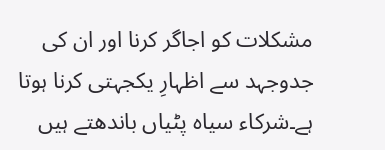مشکلات کو اجاگر کرنا اور ان کی جدوجہد سے اظہارِ یکجہتی کرنا ہوتا ہے۔شرکاء سیاہ پٹیاں باندھتے ہیں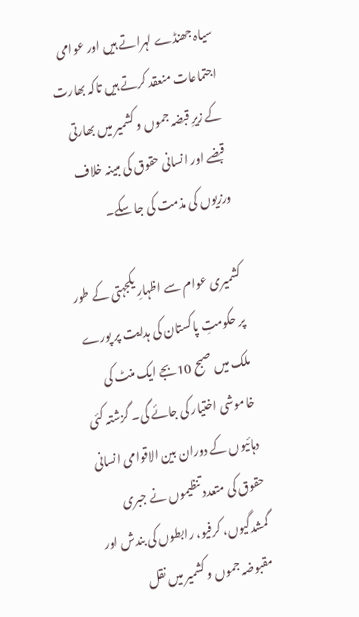سیاہ جھنڈے لہراتے ہیں اور عوامی اجتماعات منعقد کرتے ہیں تاکہ بھارت کے زیرِ قبضہ جموں و کشمیر میں بھارتی قبضے اور انسانی حقوق کی مبینہ خلاف ورزیوں کی مذمت کی جا سکے۔

کشمیری عوام سے اظہارِ یکجہتی کے طور پر حکومتِ پاکستان کی ہدایت پر پورے ملک میں صبح 10بجے ایک منٹ کی خاموشی اختیار کی جائے گی۔ گزشتہ کئی دہائیوں کے دوران بین الاقوامی انسانی حقوق کی متعدد تنظیموں نے جبری گمشدگیوں، کرفیو، رابطوں کی بندش اور مقبوضہ جموں و کشمیر میں نقل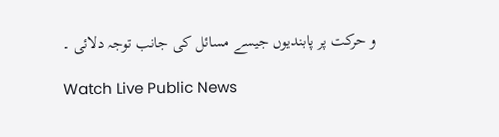و حرکت پر پابندیوں جیسے مسائل کی جانب توجہ دلائی ۔

Watch Live Public News